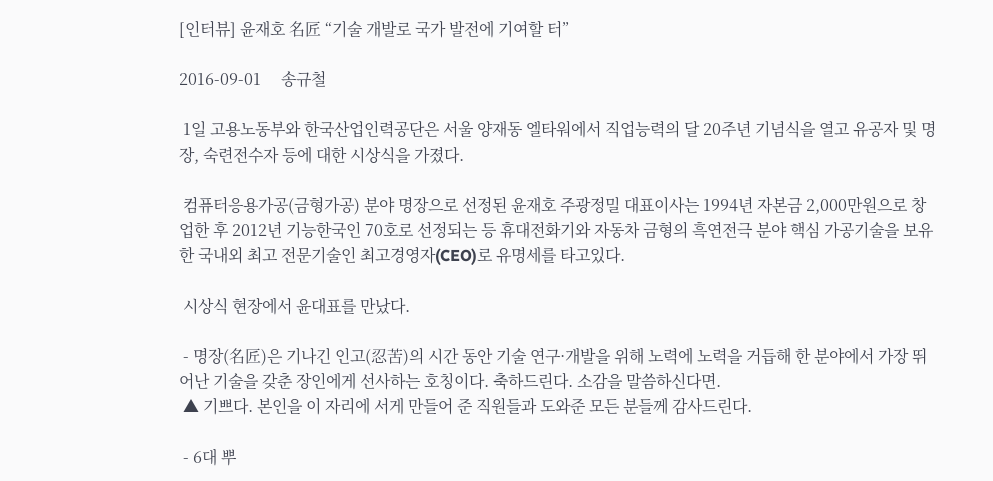[인터뷰] 윤재호 名匠 “기술 개발로 국가 발전에 기여할 터”

2016-09-01     송규철

 1일 고용노동부와 한국산업인력공단은 서울 양재동 엘타워에서 직업능력의 달 20주년 기념식을 열고 유공자 및 명장, 숙련전수자 등에 대한 시상식을 가졌다.

 컴퓨터응용가공(금형가공) 분야 명장으로 선정된 윤재호 주광정밀 대표이사는 1994년 자본금 2,000만원으로 창업한 후 2012년 기능한국인 70호로 선정되는 등 휴대전화기와 자동차 금형의 흑연전극 분야 핵심 가공기술을 보유한 국내외 최고 전문기술인 최고경영자(CEO)로 유명세를 타고있다.

 시상식 현장에서 윤대표를 만났다.

 - 명장(名匠)은 기나긴 인고(忍苦)의 시간 동안 기술 연구·개발을 위해 노력에 노력을 거듭해 한 분야에서 가장 뛰어난 기술을 갖춘 장인에게 선사하는 호칭이다. 축하드린다. 소감을 말씀하신다면.
 ▲ 기쁘다. 본인을 이 자리에 서게 만들어 준 직원들과 도와준 모든 분들께 감사드린다.

 - 6대 뿌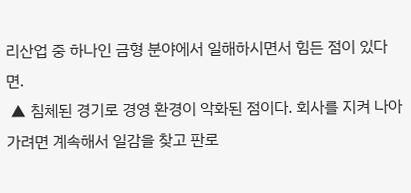리산업 중 하나인 금형 분야에서 일해하시면서 힘든 점이 있다면.
 ▲ 침체된 경기로 경영 환경이 악화된 점이다. 회사를 지켜 나아가려면 계속해서 일감을 찾고 판로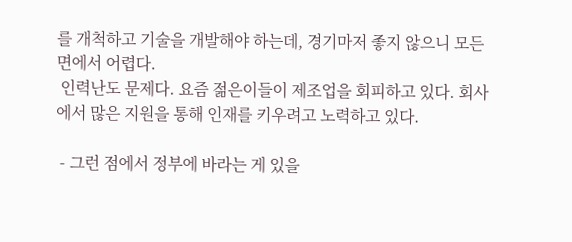를 개척하고 기술을 개발해야 하는데, 경기마저 좋지 않으니 모든 면에서 어렵다.
 인력난도 문제다. 요즘 젊은이들이 제조업을 회피하고 있다. 회사에서 많은 지원을 통해 인재를 키우려고 노력하고 있다.

 - 그런 점에서 정부에 바라는 게 있을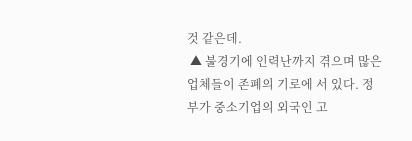것 같은데.
 ▲ 불경기에 인력난까지 겪으며 많은 업체들이 존폐의 기로에 서 있다. 정부가 중소기업의 외국인 고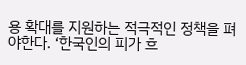용 확대를 지원하는 적극적인 정책을 펴야한다. ‘한국인의 피가 흐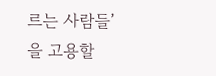르는 사람들’을 고용할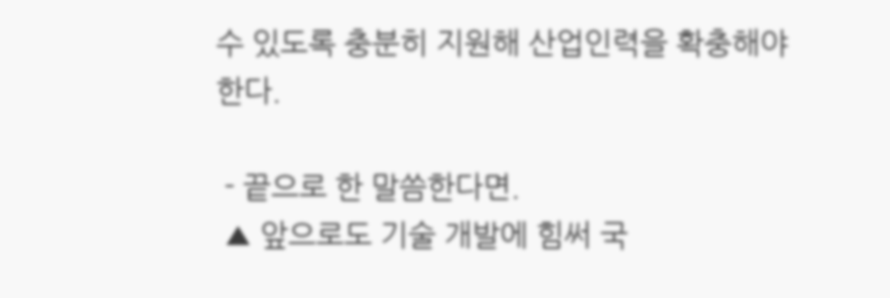수 있도록 충분히 지원해 산업인력을 확충해야 한다.

 - 끝으로 한 말씀한다면.
 ▲ 앞으로도 기술 개발에 힘써 국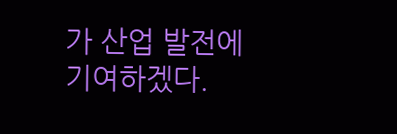가 산업 발전에 기여하겠다.